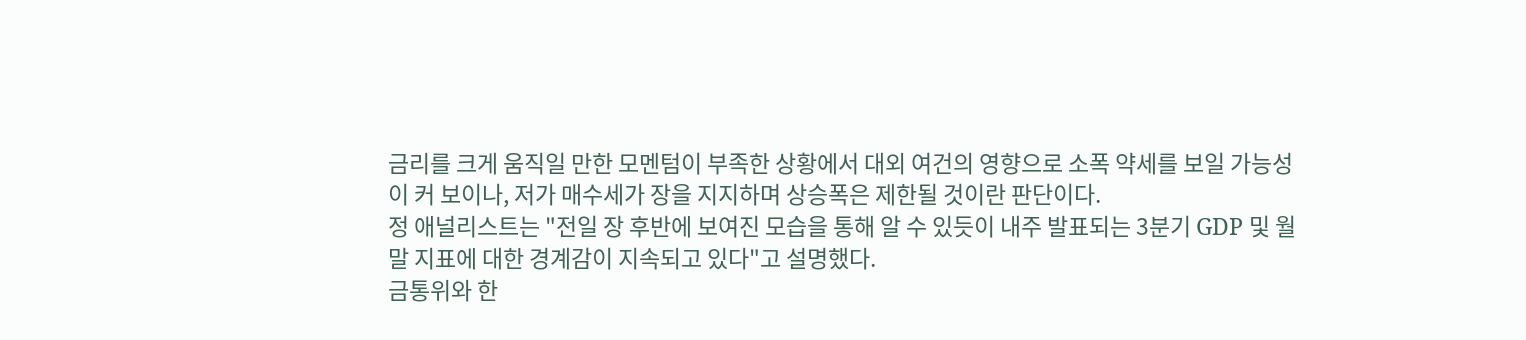금리를 크게 움직일 만한 모멘텀이 부족한 상황에서 대외 여건의 영향으로 소폭 약세를 보일 가능성이 커 보이나, 저가 매수세가 장을 지지하며 상승폭은 제한될 것이란 판단이다.
정 애널리스트는 "전일 장 후반에 보여진 모습을 통해 알 수 있듯이 내주 발표되는 3분기 GDP 및 월말 지표에 대한 경계감이 지속되고 있다"고 설명했다.
금통위와 한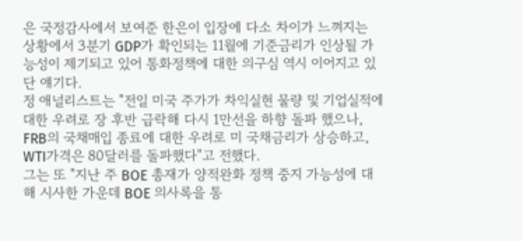은 국정감사에서 보여준 한은이 입장에 다소 차이가 느껴지는 상황에서 3분기 GDP가 확인되는 11월에 기준금리가 인상될 가능성이 제기되고 있어 통화정책에 대한 의구심 역시 이어지고 있단 얘기다.
정 애널리스트는 "전일 미국 주가가 차익실현 물량 및 기업실적에 대한 우려로 장 후반 급락해 다시 1만선을 하향 돌파 했으나, FRB의 국채매입 종료에 대한 우려로 미 국채금리가 상승하고, WTI가격은 80달러를 돌파했다"고 전했다.
그는 또 "지난 주 BOE 총재가 양적완화 정책 중지 가능성에 대해 시사한 가운데 BOE 의사록을 통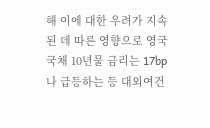해 이에 대한 우려가 지속된 데 따른 영향으로 영국 국채 10년물 금리는 17bp나 급등하는 등 대외여건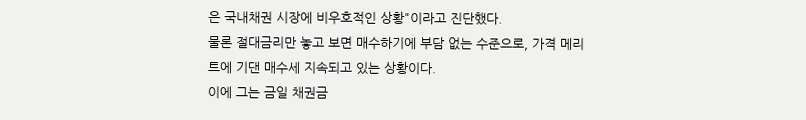은 국내채권 시장에 비우호적인 상황"이라고 진단했다.
물론 절대금리만 놓고 보면 매수하기에 부담 없는 수준으로, 가격 메리트에 기댄 매수세 지속되고 있는 상황이다.
이에 그는 금일 채권금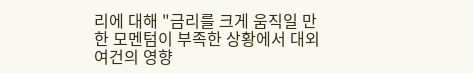리에 대해 "금리를 크게 움직일 만한 모멘텀이 부족한 상황에서 대외 여건의 영향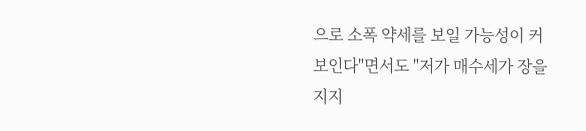으로 소폭 약세를 보일 가능성이 커 보인다"면서도 "저가 매수세가 장을 지지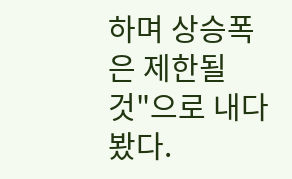하며 상승폭은 제한될 것"으로 내다봤다.